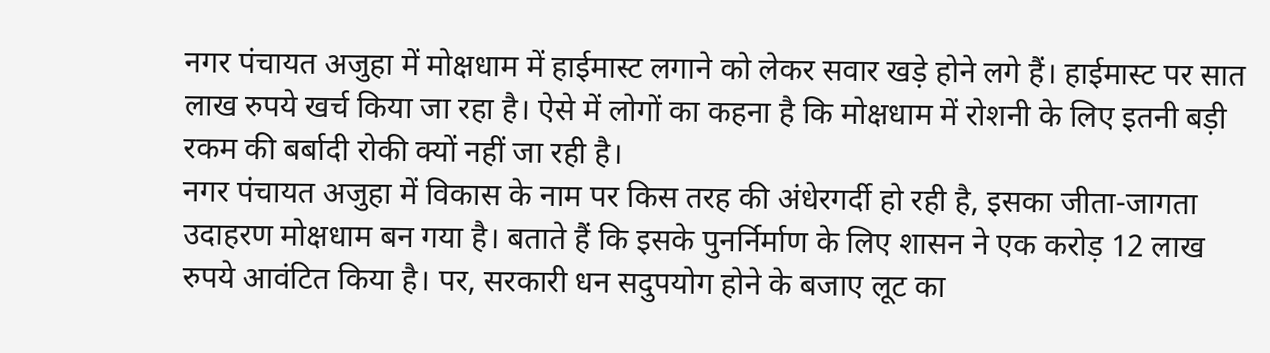नगर पंचायत अजुहा में मोक्षधाम में हाईमास्ट लगाने को लेकर सवार खड़े होने लगे हैं। हाईमास्ट पर सात लाख रुपये खर्च किया जा रहा है। ऐसे में लोगों का कहना है कि मोक्षधाम में रोशनी के लिए इतनी बड़ी रकम की बर्बादी रोकी क्यों नहीं जा रही है।
नगर पंचायत अजुहा में विकास के नाम पर किस तरह की अंधेरगर्दी हो रही है, इसका जीता-जागता उदाहरण मोक्षधाम बन गया है। बताते हैं कि इसके पुनर्निर्माण के लिए शासन ने एक करोड़ 12 लाख रुपये आवंटित किया है। पर, सरकारी धन सदुपयोग होने के बजाए लूट का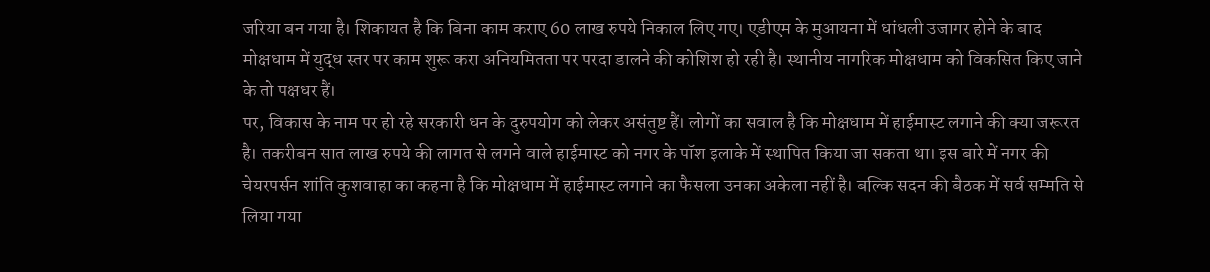जरिया बन गया है। शिकायत है कि बिना काम कराए 60 लाख रुपये निकाल लिए गए। एडीएम के मुआयना में धांधली उजागर होने के बाद मोक्षधाम में युद्ध स्तर पर काम शुरू करा अनियमितता पर परदा डालने की कोशिश हो रही है। स्थानीय नागरिक मोक्षधाम को विकसित किए जाने के तो पक्षधर हैं।
पर, विकास के नाम पर हो रहे सरकारी धन के दुरुपयोग को लेकर असंतुष्ट हैं। लोगों का सवाल है कि मोक्षधाम में हाईमास्ट लगाने की क्या जरूरत है। तकरीबन सात लाख रुपये की लागत से लगने वाले हाईमास्ट को नगर के पॉश इलाके में स्थापित किया जा सकता था। इस बारे में नगर की चेयरपर्सन शांति कुशवाहा का कहना है कि मोक्षधाम में हाईमास्ट लगाने का फैसला उनका अकेला नहीं है। बल्कि सदन की बैठक में सर्व सम्मति से लिया गया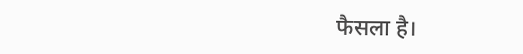फैसला है।